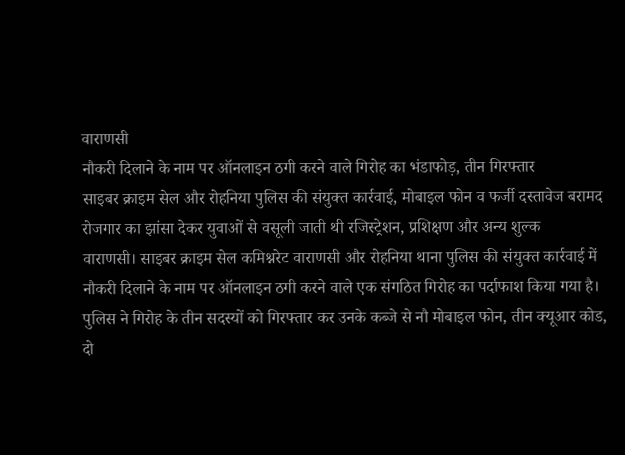वाराणसी
नौकरी दिलाने के नाम पर ऑनलाइन ठगी करने वाले गिरोह का भंडाफोड़, तीन गिरफ्तार
साइबर क्राइम सेल और रोहनिया पुलिस की संयुक्त कार्रवाई, मोबाइल फोन व फर्जी दस्तावेज बरामद
रोजगार का झांसा देकर युवाओं से वसूली जाती थी रजिस्ट्रेशन, प्रशिक्षण और अन्य शुल्क
वाराणसी। साइबर क्राइम सेल कमिश्नरेट वाराणसी और रोहनिया थाना पुलिस की संयुक्त कार्रवाई में नौकरी दिलाने के नाम पर ऑनलाइन ठगी करने वाले एक संगठित गिरोह का पर्दाफाश किया गया है। पुलिस ने गिरोह के तीन सदस्यों को गिरफ्तार कर उनके कब्जे से नौ मोबाइल फोन, तीन क्यूआर कोड, दो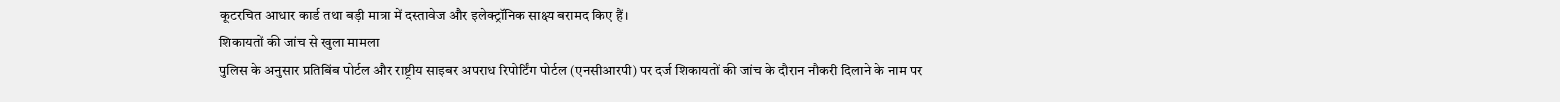कूटरचित आधार कार्ड तथा बड़ी मात्रा में दस्तावेज और इलेक्ट्रॉनिक साक्ष्य बरामद किए हैं।
शिकायतों की जांच से खुला मामला
पुलिस के अनुसार प्रतिबिंब पोर्टल और राष्ट्रीय साइबर अपराध रिपोर्टिंग पोर्टल (एनसीआरपी) पर दर्ज शिकायतों की जांच के दौरान नौकरी दिलाने के नाम पर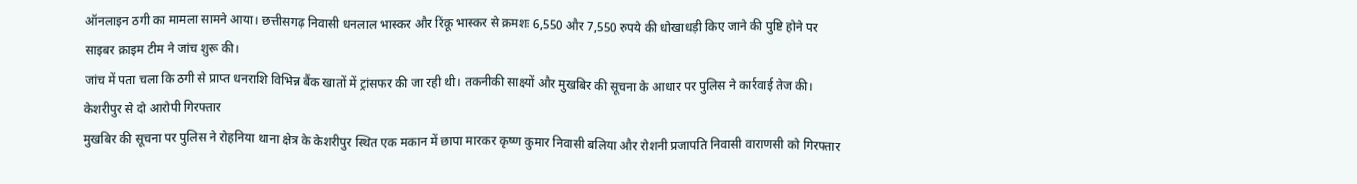ऑनलाइन ठगी का मामला सामने आया। छत्तीसगढ़ निवासी धनलाल भास्कर और रिंकू भास्कर से क्रमशः 6,550 और 7,550 रुपये की धोखाधड़ी किए जाने की पुष्टि होने पर साइबर क्राइम टीम ने जांच शुरू की।
जांच में पता चला कि ठगी से प्राप्त धनराशि विभिन्न बैंक खातों में ट्रांसफर की जा रही थी। तकनीकी साक्ष्यों और मुखबिर की सूचना के आधार पर पुलिस ने कार्रवाई तेज की।
केशरीपुर से दो आरोपी गिरफ्तार
मुखबिर की सूचना पर पुलिस ने रोहनिया थाना क्षेत्र के केशरीपुर स्थित एक मकान में छापा मारकर कृष्ण कुमार निवासी बलिया और रोशनी प्रजापति निवासी वाराणसी को गिरफ्तार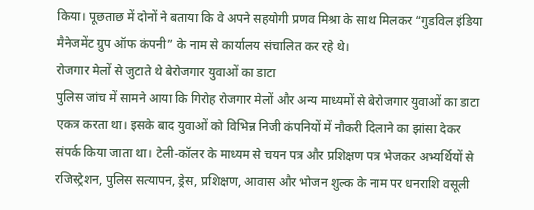किया। पूछताछ में दोनों ने बताया कि वे अपने सहयोगी प्रणव मिश्रा के साथ मिलकर “गुडविल इंडिया मैनेजमेंट ग्रुप ऑफ कंपनी” के नाम से कार्यालय संचालित कर रहे थे।
रोजगार मेलों से जुटाते थे बेरोजगार युवाओं का डाटा
पुलिस जांच में सामने आया कि गिरोह रोजगार मेलों और अन्य माध्यमों से बेरोजगार युवाओं का डाटा एकत्र करता था। इसके बाद युवाओं को विभिन्न निजी कंपनियों में नौकरी दिलाने का झांसा देकर संपर्क किया जाता था। टेली-कॉलर के माध्यम से चयन पत्र और प्रशिक्षण पत्र भेजकर अभ्यर्थियों से रजिस्ट्रेशन, पुलिस सत्यापन, ड्रेस, प्रशिक्षण, आवास और भोजन शुल्क के नाम पर धनराशि वसूली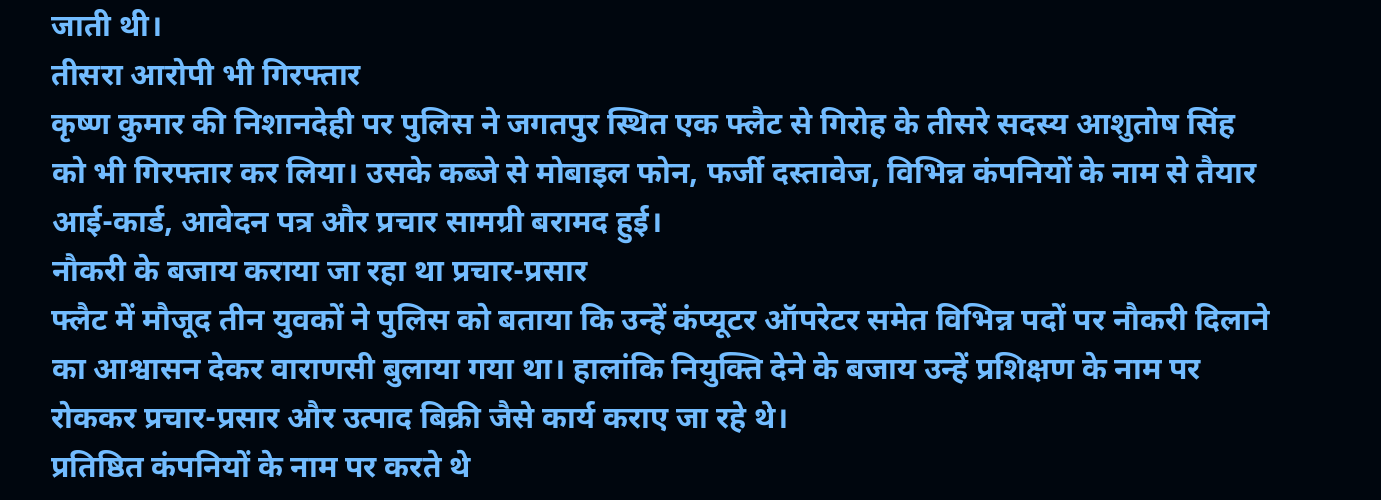जाती थी।
तीसरा आरोपी भी गिरफ्तार
कृष्ण कुमार की निशानदेही पर पुलिस ने जगतपुर स्थित एक फ्लैट से गिरोह के तीसरे सदस्य आशुतोष सिंह को भी गिरफ्तार कर लिया। उसके कब्जे से मोबाइल फोन, फर्जी दस्तावेज, विभिन्न कंपनियों के नाम से तैयार आई-कार्ड, आवेदन पत्र और प्रचार सामग्री बरामद हुई।
नौकरी के बजाय कराया जा रहा था प्रचार-प्रसार
फ्लैट में मौजूद तीन युवकों ने पुलिस को बताया कि उन्हें कंप्यूटर ऑपरेटर समेत विभिन्न पदों पर नौकरी दिलाने का आश्वासन देकर वाराणसी बुलाया गया था। हालांकि नियुक्ति देने के बजाय उन्हें प्रशिक्षण के नाम पर रोककर प्रचार-प्रसार और उत्पाद बिक्री जैसे कार्य कराए जा रहे थे।
प्रतिष्ठित कंपनियों के नाम पर करते थे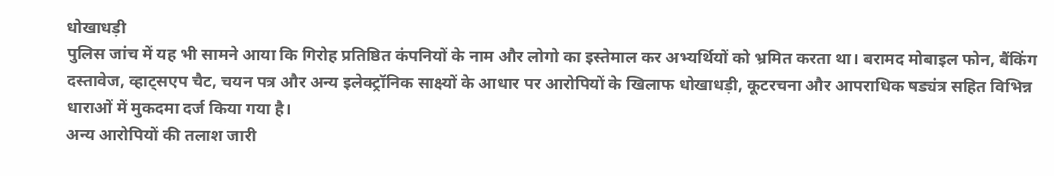धोखाधड़ी
पुलिस जांच में यह भी सामने आया कि गिरोह प्रतिष्ठित कंपनियों के नाम और लोगो का इस्तेमाल कर अभ्यर्थियों को भ्रमित करता था। बरामद मोबाइल फोन, बैंकिंग दस्तावेज, व्हाट्सएप चैट, चयन पत्र और अन्य इलेक्ट्रॉनिक साक्ष्यों के आधार पर आरोपियों के खिलाफ धोखाधड़ी, कूटरचना और आपराधिक षड्यंत्र सहित विभिन्न धाराओं में मुकदमा दर्ज किया गया है।
अन्य आरोपियों की तलाश जारी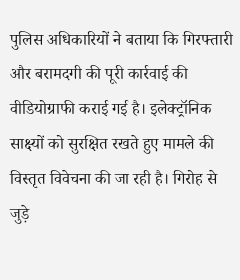पुलिस अधिकारियों ने बताया कि गिरफ्तारी और बरामदगी की पूरी कार्रवाई की वीडियोग्राफी कराई गई है। इलेक्ट्रॉनिक साक्ष्यों को सुरक्षित रखते हुए मामले की विस्तृत विवेचना की जा रही है। गिरोह से जुड़े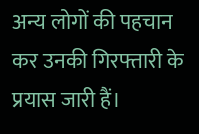अन्य लोगों की पहचान कर उनकी गिरफ्तारी के प्रयास जारी हैं।